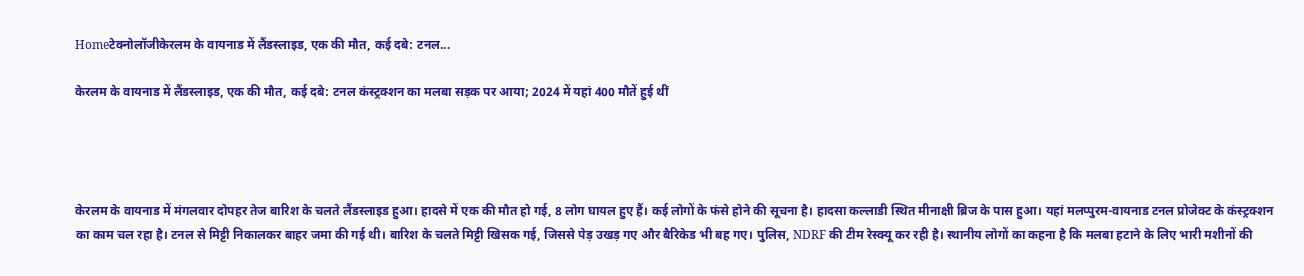Homeटेक्नोलॉजीकेरलम के वायनाड में लैंडस्लाइड, एक की मौत, कई दबे: टनल...

केरलम के वायनाड में लैंडस्लाइड, एक की मौत, कई दबे: टनल कंस्ट्रक्शन का मलबा सड़क पर आया; 2024 में यहां 400 मौतें हुई थीं




केरलम के वायनाड में मंगलवार दोपहर तेज बारिश के चलते लैंडस्लाइड हुआ। हादसे में एक की मौत हो गई, 8 लोग घायल हुए हैं। कई लोगों के फंसे होने की सूचना है। हादसा कल्लाडी स्थित मीनाक्षी ब्रिज के पास हुआ। यहां मलप्पुरम-वायनाड टनल प्रोजेक्ट के कंस्ट्रक्शन का काम चल रहा है। टनल से मिट्टी निकालकर बाहर जमा की गई थी। बारिश के चलते मिट्टी खिसक गई, जिससे पेड़ उखड़ गए और बैरिकेड भी बह गए। पुलिस, NDRF की टीम रेस्क्यू कर रही है। स्थानीय लोगों का कहना है कि मलबा हटाने के लिए भारी मशीनों की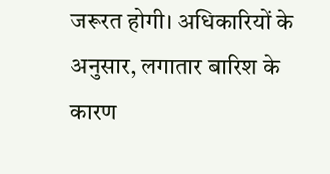जरूरत होगी। अधिकारियों के अनुसार, लगातार बारिश के कारण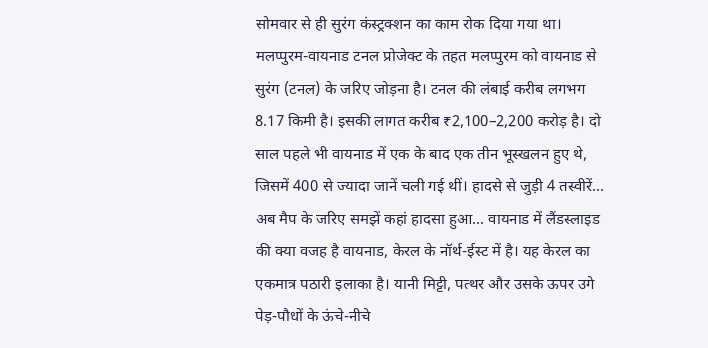सोमवार से ही सुरंग कंस्ट्रक्शन का काम रोक दिया गया था। मलप्पुरम-वायनाड टनल प्रोजेक्ट के तहत मलप्पुरम को वायनाड से सुरंग (टनल) के जरिए जोड़ना है। टनल की लंबाई करीब लगभग 8.17 किमी है। इसकी लागत करीब ₹2,100–2,200 करोड़ है। दो साल पहले भी वायनाड में एक के बाद एक तीन भूस्खलन हुए थे, जिसमें 400 से ज्यादा जानें चली गई थीं। हादसे से जुड़ी 4 तस्वीरें… अब मैप के जरिए समझें कहां हादसा हुआ… वायनाड में लैंडस्लाइड की क्या वजह है वायनाड, केरल के नॉर्थ-ईस्ट में है। यह केरल का एकमात्र पठारी इलाका है। यानी मिट्टी, पत्थर और उसके ऊपर उगे पेड़-पौधों के ऊंचे-नीचे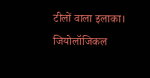टीलों वाला इलाका। जियोलॉजिकल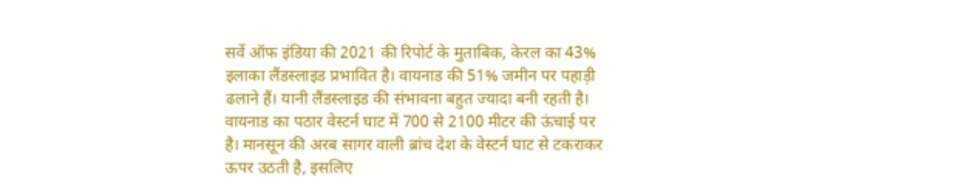सर्वे ऑफ इंडिया की 2021 की रिपोर्ट के मुताबिक, केरल का 43% इलाका लैंडस्लाइड प्रभावित है। वायनाड की 51% जमीन पर पहाड़ी ढलाने हैं। यानी लैंडस्लाइड की संभावना बहुत ज्यादा बनी रहती है। वायनाड का पठार वेस्टर्न घाट में 700 से 2100 मीटर की ऊंचाई पर है। मानसून की अरब सागर वाली ब्रांच देश के वेस्टर्न घाट से टकराकर ऊपर उठती है, इसलिए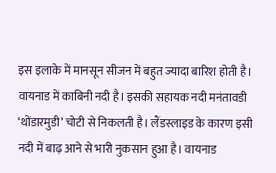इस इलाके में मानसून सीजन में बहुत ज्यादा बारिश होती है। वायनाड में काबिनी नदी है। इसकी सहायक नदी मनंतावडी ‘थोंडारमुडी’ चोटी से निकलती है। लैंडस्लाइड के कारण इसी नदी में बाढ़ आने से भारी नुकसान हुआ है। वायनाड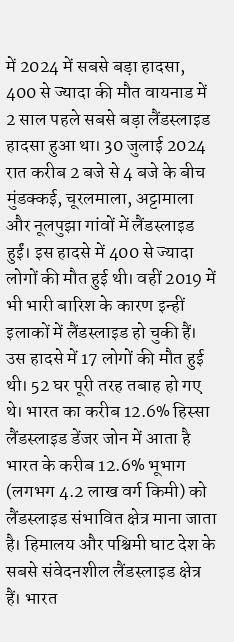में 2024 में सबसे बड़ा हादसा, 400 से ज्यादा की मौत वायनाड में 2 साल पहले सबसे बड़ा लैंडस्लाइड हादसा हुआ था। 30 जुलाई 2024 रात करीब 2 बजे से 4 बजे के बीच मुंडक्कई, चूरलमाला, अट्टामाला और नूलपुझा गांवों में लैंडस्लाइड हुईं। इस हादसे में 400 से ज्यादा लोगों की मौत हुई थी। वहीं 2019 में भी भारी बारिश के कारण इन्हीं इलाकों में लैंडस्लाइड हो चुकी हैं। उस हादसे में 17 लोगों की मौत हुई थी। 52 घर पूरी तरह तबाह हो गए थे। भारत का करीब 12.6% हिस्सा लैंडस्लाइड डेंजर जोन में आता है भारत के करीब 12.6% भूभाग (लगभग 4.2 लाख वर्ग किमी) को लैंडस्लाइड संभावित क्षेत्र माना जाता है। हिमालय और पश्चिमी घाट देश के सबसे संवेदनशील लैंडस्लाइड क्षेत्र हैं। भारत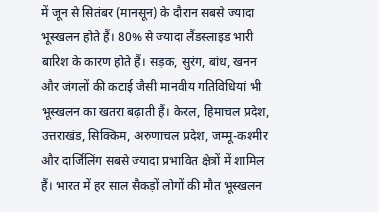में जून से सितंबर (मानसून) के दौरान सबसे ज्यादा भूस्खलन होते हैं। 80% से ज्यादा लैंडस्लाइड भारी बारिश के कारण होते हैं। सड़क, सुरंग, बांध, खनन और जंगलों की कटाई जैसी मानवीय गतिविधियां भी भूस्खलन का खतरा बढ़ाती हैं। केरल, हिमाचल प्रदेश, उत्तराखंड, सिक्किम, अरुणाचल प्रदेश, जम्मू-कश्मीर और दार्जिलिंग सबसे ज्यादा प्रभावित क्षेत्रों में शामिल हैं। भारत में हर साल सैकड़ों लोगों की मौत भूस्खलन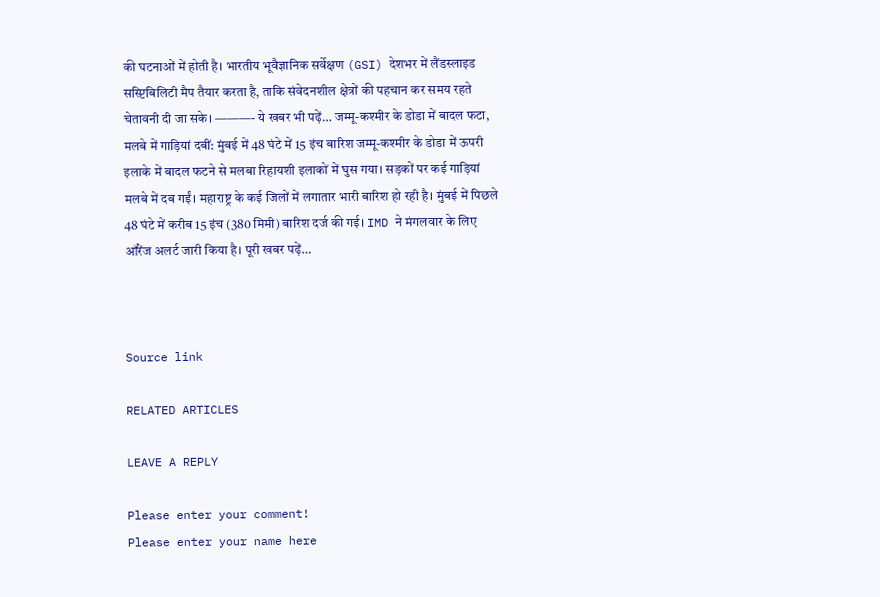की घटनाओं में होती है। भारतीय भूवैज्ञानिक सर्वेक्षण (GSI) देशभर में लैंडस्लाइड सस्प्टिबिलिटी मैप तैयार करता है, ताकि संवेदनशील क्षेत्रों की पहचान कर समय रहते चेतावनी दी जा सके। ———- ये खबर भी पढ़ें… जम्मू-कश्मीर के डोडा में बादल फटा, मलबे में गाड़ियां दबीं: मुंबई में 48 घंटे में 15 इंच बारिश जम्मू-कश्मीर के डोडा में ऊपरी इलाके में बादल फटने से मलबा रिहायशी इलाकों में घुस गया। सड़कों पर कई गाड़ियां मलबे में दब गईं। महाराष्ट्र के कई जिलों में लगातार भारी बारिश हो रही है। मुंबई में पिछले 48 घंटे में करीब 15 इंच (380 मिमी) बारिश दर्ज की गई। IMD ने मंगलवार के लिए ऑरेंज अलर्ट जारी किया है। पूरी खबर पढ़ें…



Source link

RELATED ARTICLES

LEAVE A REPLY

Please enter your comment!
Please enter your name here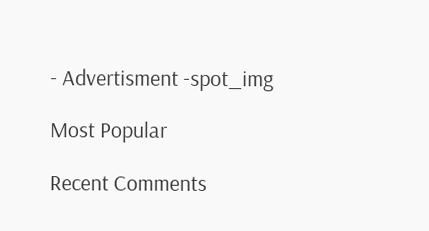- Advertisment -spot_img

Most Popular

Recent Comments